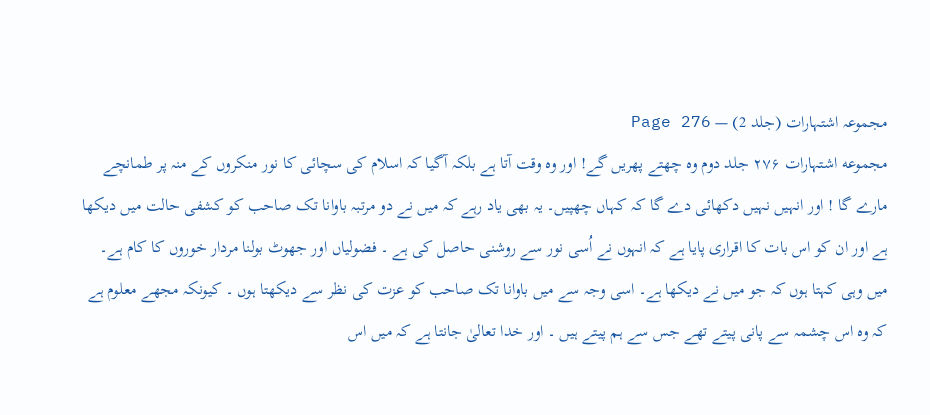مجموعہ اشتہارات (جلد 2) — Page 276
مجموعه اشتہارات ۲۷۶ جلد دوم وہ چھتے پھریں گے! اور وہ وقت آتا ہے بلکہ آگیا کہ اسلام کی سچائی کا نور منکروں کے منہ پر طمانچے مارے گا ! اور انہیں نہیں دکھائی دے گا کہ کہاں چھپیں۔ یہ بھی یاد رہے کہ میں نے دو مرتبہ باوانا تک صاحب کو کشفی حالت میں دیکھا ہے اور ان کو اس بات کا اقراری پایا ہے کہ انہوں نے اُسی نور سے روشنی حاصل کی ہے ۔ فضولیاں اور جھوٹ بولنا مردار خوروں کا کام ہے۔ میں وہی کہتا ہوں کہ جو میں نے دیکھا ہے۔ اسی وجہ سے میں باوانا تک صاحب کو عزت کی نظر سے دیکھتا ہوں ۔ کیونکہ مجھے معلوم ہے کہ وہ اس چشمہ سے پانی پیتے تھے جس سے ہم پیتے ہیں ۔ اور خدا تعالیٰ جانتا ہے کہ میں اس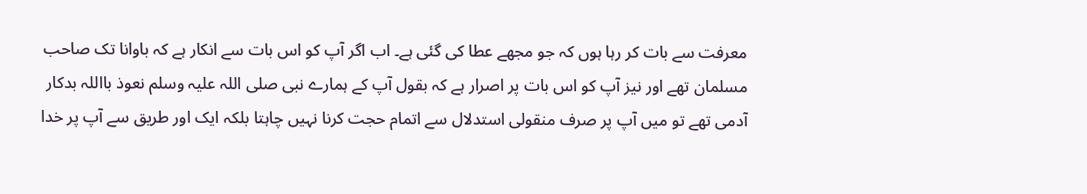معرفت سے بات کر رہا ہوں کہ جو مجھے عطا کی گئی ہے۔ اب اگر آپ کو اس بات سے انکار ہے کہ باوانا تک صاحب مسلمان تھے اور نیز آپ کو اس بات پر اصرار ہے کہ بقول آپ کے ہمارے نبی صلی اللہ علیہ وسلم نعوذ بااللہ بدکار آدمی تھے تو میں آپ پر صرف منقولی استدلال سے اتمام حجت کرنا نہیں چاہتا بلکہ ایک اور طریق سے آپ پر خدا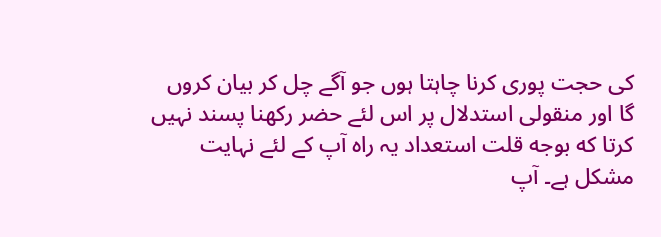کی حجت پوری کرنا چاہتا ہوں جو آگے چل کر بیان کروں گا اور منقولی استدلال پر اس لئے حضر رکھنا پسند نہیں کرتا که بوجه قلت استعداد یہ راہ آپ کے لئے نہایت مشکل ہے۔ آپ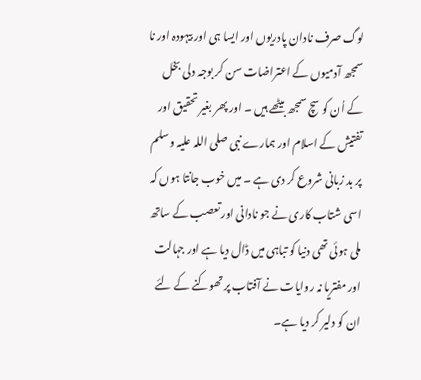لوگ صرف نادان پادریوں اور ایسا ہی اور بیہودہ اور نا سمجھ آدمیوں کے اعتراضات سن کر بوجہ دلی بخل کے اُن کو سچ سمجھ بیٹھے ہیں ۔ اور پھر بغیر تحقیق اور تفتیش کے اسلام اور ہمارے نبی صلی اللہ علیہ وسلم پر بد زبانی شروع کر دی ہے ۔ میں خوب جانتا ہوں کہ اسی شتاب کاری نے جو نادانی اور تعصب کے ساتھ ملی ہوئی تھی دنیا کو تباہی میں ڈال دیا ہے اور جہالت اور مفتریا نہ روایات نے آفتاب پر تھوکنے کے لئے ان کو دلیر کر دیا ہے۔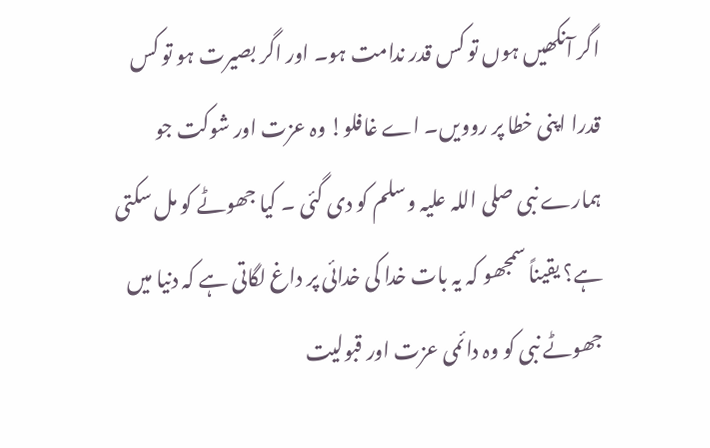اگر آنکھیں ہوں تو کس قدر ندامت ہو۔ اور اگر بصیرت ہو تو کس قدرا اپنی خطا پر روویں۔ اے غافلو! وہ عزت اور شوکت جو ہمارے نبی صلی اللہ علیہ وسلم کو دی گئی ۔ کیا جھوٹے کو مل سکتی ہے؟ یقیناً سمجھو کہ یہ بات خدا کی خدائی پر داغ لگاتی ہے کہ دنیا میں جھوٹے نبی کو وہ دائمی عزت اور قبولیت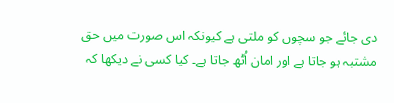دی جائے جو سچوں کو ملتی ہے کیونکہ اس صورت میں حق مشتبہ ہو جاتا ہے اور امان اُٹھ جاتا ہے۔ کیا کسی نے دیکھا کہ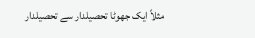مثلاً ایک جھوٹا تحصیلدار سے تحصیلدار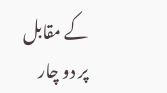کے مقابل پر دو چار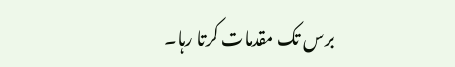برس تک مقدمات کرتا رہا۔